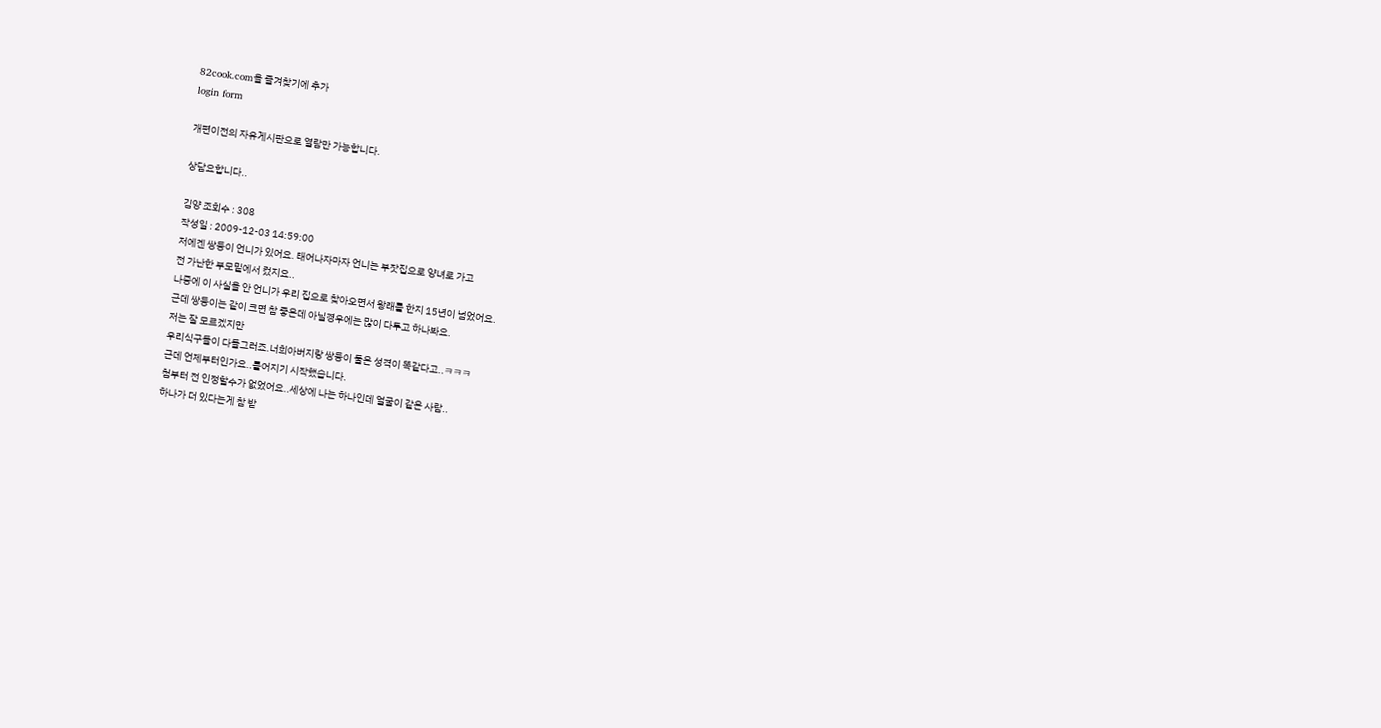82cook.com을 즐겨찾기에 추가
login form

개편이전의 자유게시판으로 열람만 가능합니다.

상담요합니다..

김양 조회수 : 308
작성일 : 2009-12-03 14:59:00
저에겐 쌍둥이 언니가 있어요. 태어나자마자 언니는 부잣집으로 양녀로 가고
전 가난한 부모밑에서 컸지요..
나중에 이 사실을 안 언니가 우리 집으로 찾아오면서 왕래를 한지 15년이 넘었어요.
근데 쌍둥이는 같이 크면 참 좋은데 아닐경우에는 많이 다투고 하나봐요.
저는 잘 모르겠지만
우리식구들이 다들그러죠.너희아버지랑 쌍둥이 둘은 성격이 똑같다고..ㅋㅋㅋ
근데 언제부터인가요..틀어지기 시작했습니다.
첨부터 전 인정할수가 없었어요..세상에 나는 하나인데 얼굴이 같은 사람..
하나가 더 있다는게 참 받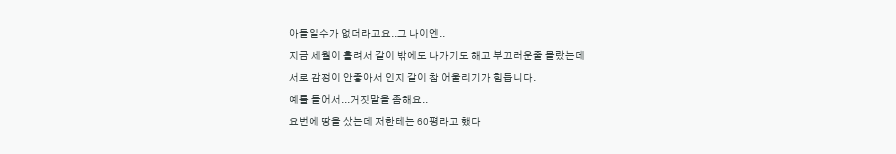아들일수가 없더라고요..그 나이엔..
지금 세월이 흘려서 같이 밖에도 나가기도 해고 부끄러운줄 몰랐는데
서로 감정이 안좋아서 인지 같이 참 어울리기가 힘듭니다.
예를 들어서...거짓말을 좀해요..
요번에 땅을 샀는데 저한테는 60평라고 했다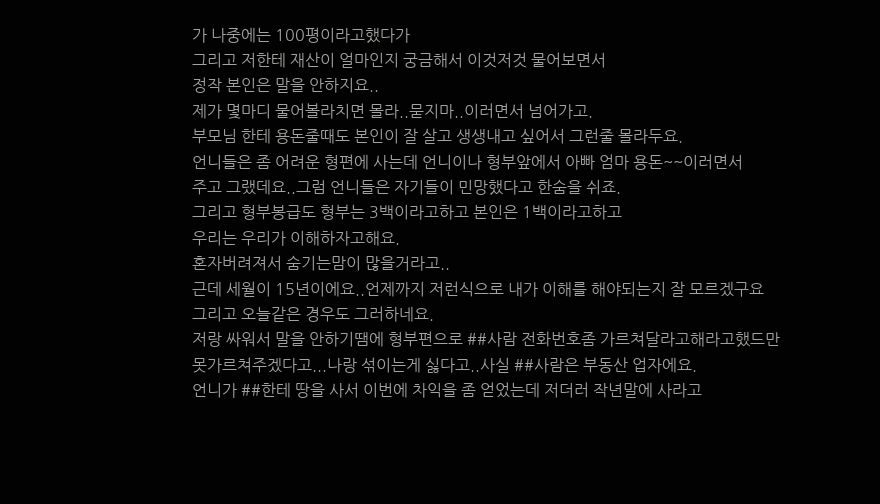가 나중에는 100평이라고했다가
그리고 저한테 재산이 얼마인지 궁금해서 이것저것 물어보면서
정작 본인은 말을 안하지요..
제가 몇마디 물어볼라치면 몰라..묻지마..이러면서 넘어가고.
부모님 한테 용돈줄때도 본인이 잘 살고 생생내고 싶어서 그런줄 몰라두요.
언니들은 좀 어려운 형편에 사는데 언니이나 형부앞에서 아빠 엄마 용돈~~이러면서
주고 그랬데요..그럼 언니들은 자기들이 민망했다고 한숨을 쉬죠.
그리고 형부봉급도 형부는 3백이라고하고 본인은 1백이라고하고
우리는 우리가 이해하자고해요.
혼자버려져서 숨기는맘이 많을거라고..
근데 세월이 15년이에요..언제까지 저런식으로 내가 이해를 해야되는지 잘 모르겠구요
그리고 오늘같은 경우도 그러하네요.
저랑 싸워서 말을 안하기땜에 형부편으로 ##사람 전화번호좀 가르쳐달라고해라고했드만
못가르쳐주겠다고...나랑 섞이는게 싫다고..사실 ##사람은 부동산 업자에요.
언니가 ##한테 땅을 사서 이번에 차익을 좀 얻었는데 저더러 작년말에 사라고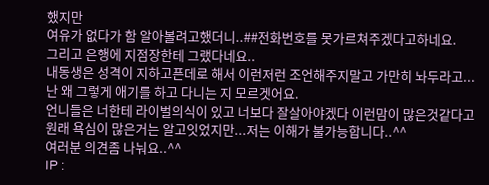했지만
여유가 없다가 함 알아볼려고했더니..##전화번호를 못가르쳐주겠다고하네요.
그리고 은행에 지점장한테 그랬다네요..
내동생은 성격이 지하고픈데로 해서 이런저런 조언해주지말고 가만히 놔두라고...
난 왜 그렇게 애기를 하고 다니는 지 모르겟어요.
언니들은 너한테 라이벌의식이 있고 너보다 잘살아야겠다 이런맘이 많은것같다고
원래 욕심이 많은거는 알고잇었지만...저는 이해가 불가능합니다..^^
여러분 의견좀 나눠요..^^
IP :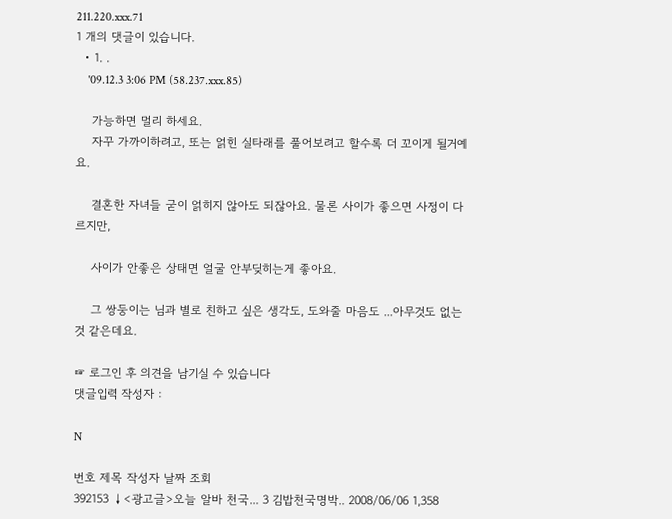211.220.xxx.71
1 개의 댓글이 있습니다.
  • 1. .
    '09.12.3 3:06 PM (58.237.xxx.85)

    가능하면 멀리 하세요.
    자꾸 가까이하려고, 또는 얽힌 실타래를 풀어보려고 할수록 더 꼬이게 될거예요.

    결혼한 자녀들 굳이 얽히지 않아도 되잖아요. 물론 사이가 좋으면 사정이 다르지만,

    사이가 안좋은 상태면 얼굴 안부딪히는게 좋아요.

    그 쌍둥이는 님과 별로 친하고 싶은 생각도, 도와줄 마음도 ...아무것도 없는것 같은데요.

☞ 로그인 후 의견을 남기실 수 있습니다
댓글입력 작성자 :

N

번호 제목 작성자 날짜 조회
392153 ↓<광고글>오늘 알바 천국... 3 김밥천국명박.. 2008/06/06 1,358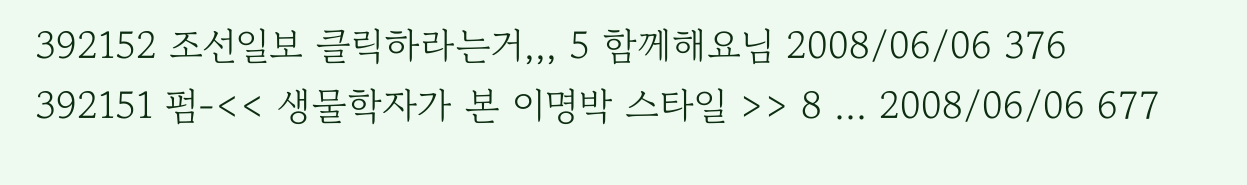392152 조선일보 클릭하라는거,,, 5 함께해요님 2008/06/06 376
392151 펌-<< 생물학자가 본 이명박 스타일 >> 8 ... 2008/06/06 677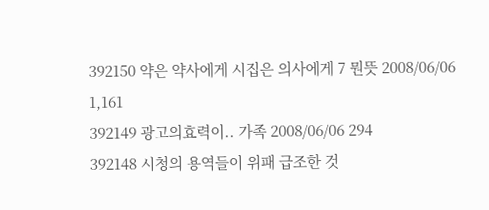392150 약은 약사에게 시집은 의사에게 7 뭔뜻 2008/06/06 1,161
392149 광고의효력이.. 가족 2008/06/06 294
392148 시청의 용역들이 위패 급조한 것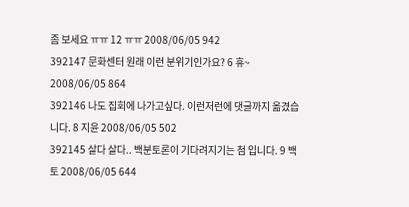좀 보세요 ㅠㅠ 12 ㅠㅠ 2008/06/05 942
392147 문화센터 원래 이런 분위기인가요? 6 휴~ 2008/06/05 864
392146 나도 집회에 나가고싶다. 이런저런에 댓글까지 옮겼습니다. 8 지윤 2008/06/05 502
392145 살다 살다.. 백분토론이 기다려지기는 첨 입니다. 9 백토 2008/06/05 644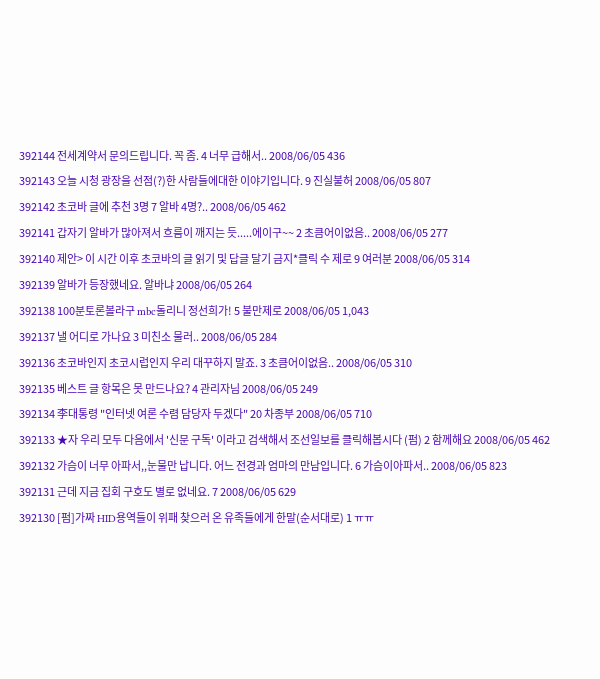392144 전세계약서 문의드립니다. 꼭 좀. 4 너무 급해서.. 2008/06/05 436
392143 오늘 시청 광장을 선점(?)한 사람들에대한 이야기입니다. 9 진실불허 2008/06/05 807
392142 초코바 글에 추천 3명 7 알바 4명?.. 2008/06/05 462
392141 갑자기 알바가 많아져서 흐름이 깨지는 듯.....에이구~~ 2 초큼어이없음.. 2008/06/05 277
392140 제안> 이 시간 이후 초코바의 글 읽기 및 답글 달기 금지*클릭 수 제로 9 여러분 2008/06/05 314
392139 알바가 등장했네요. 알바냐 2008/06/05 264
392138 100분토론볼라구 mbc돌리니 정선희가! 5 불만제로 2008/06/05 1,043
392137 낼 어디로 가나요 3 미친소 물러.. 2008/06/05 284
392136 초코바인지 초코시럽인지 우리 대꾸하지 말죠. 3 초큼어이없음.. 2008/06/05 310
392135 베스트 글 항목은 못 만드나요? 4 관리자님 2008/06/05 249
392134 李대통령 "인터넷 여론 수렴 담당자 두겠다" 20 차종부 2008/06/05 710
392133 ★자 우리 모두 다음에서 '신문 구독' 이라고 검색해서 조선일보를 클릭해봅시다 (펌) 2 함께해요 2008/06/05 462
392132 가슴이 너무 아파서,,눈물만 납니다. 어느 전경과 엄마의 만남입니다. 6 가슴이아파서.. 2008/06/05 823
392131 근데 지금 집회 구호도 별로 없네요. 7 2008/06/05 629
392130 [펌]가짜 HID용역들이 위패 찾으러 온 유족들에게 한말(순서대로) 1 ㅠㅠ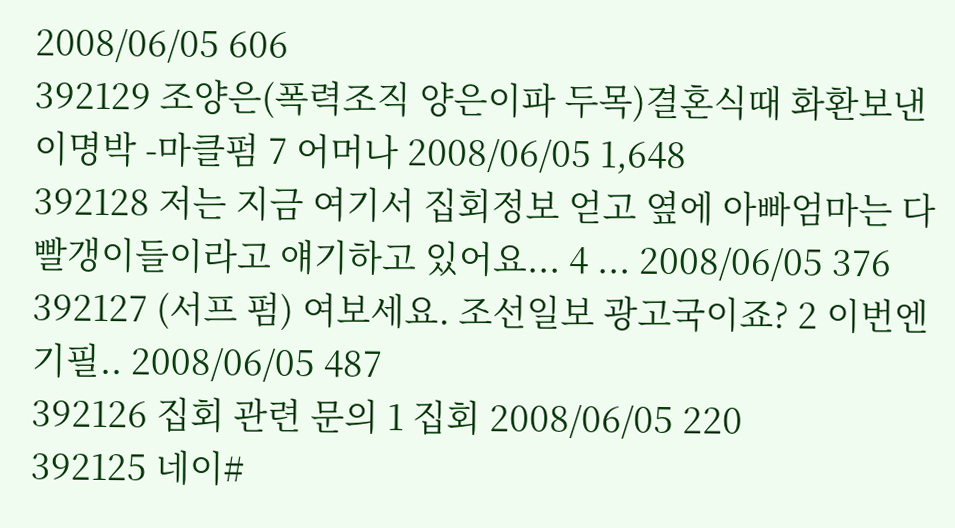2008/06/05 606
392129 조양은(폭력조직 양은이파 두목)결혼식때 화환보낸 이명박 -마클펌 7 어머나 2008/06/05 1,648
392128 저는 지금 여기서 집회정보 얻고 옆에 아빠엄마는 다 빨갱이들이라고 얘기하고 있어요... 4 ... 2008/06/05 376
392127 (서프 펌) 여보세요. 조선일보 광고국이죠? 2 이번엔 기필.. 2008/06/05 487
392126 집회 관련 문의 1 집회 2008/06/05 220
392125 네이#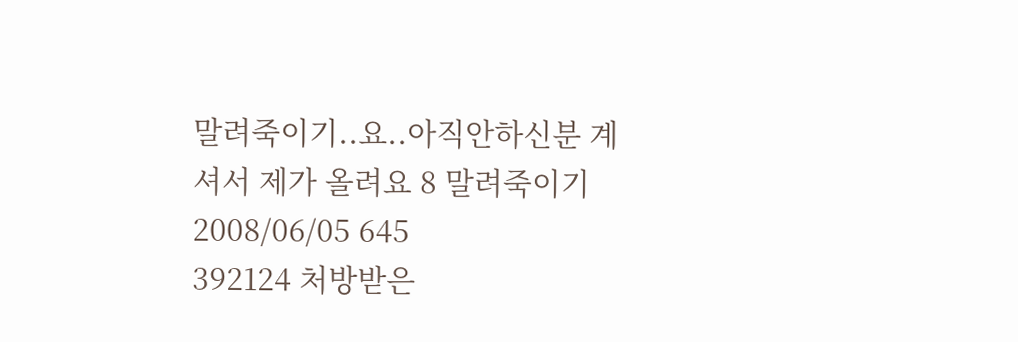말려죽이기..요..아직안하신분 계셔서 제가 올려요 8 말려죽이기 2008/06/05 645
392124 처방받은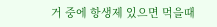거 중에 항생제 있으면 먹을때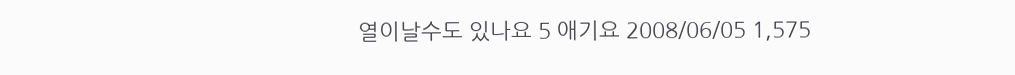열이날수도 있나요 5 애기요 2008/06/05 1,575